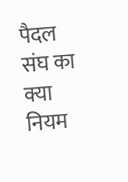पैदल संघ का क्या नियम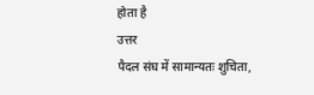होता है
उत्तर
पैदल संघ में सामान्यतः शुचिता,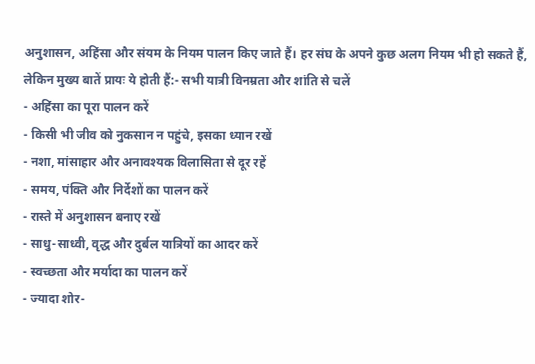अनुशासन, अहिंसा और संयम के नियम पालन किए जाते हैं। हर संघ के अपने कुछ अलग नियम भी हो सकते हैं, लेकिन मुख्य बातें प्रायः ये होती हैं:- सभी यात्री विनम्रता और शांति से चलें
- अहिंसा का पूरा पालन करें
- किसी भी जीव को नुकसान न पहुंचे, इसका ध्यान रखें
- नशा, मांसाहार और अनावश्यक विलासिता से दूर रहें
- समय, पंक्ति और निर्देशों का पालन करें
- रास्ते में अनुशासन बनाए रखें
- साधु-साध्वी, वृद्ध और दुर्बल यात्रियों का आदर करें
- स्वच्छता और मर्यादा का पालन करें
- ज्यादा शोर-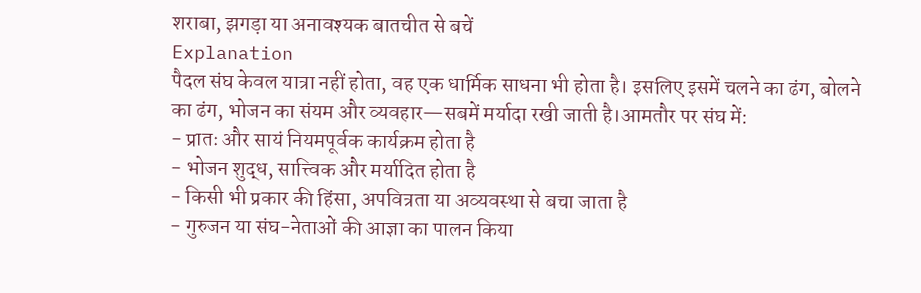शराबा, झगड़ा या अनावश्यक बातचीत से बचें
Explanation
पैदल संघ केवल यात्रा नहीं होता, वह एक धार्मिक साधना भी होता है। इसलिए इसमें चलने का ढंग, बोलने का ढंग, भोजन का संयम और व्यवहार—सबमें मर्यादा रखी जाती है।आमतौर पर संघ में:
- प्रातः और सायं नियमपूर्वक कार्यक्रम होता है
- भोजन शुद्ध, सात्त्विक और मर्यादित होता है
- किसी भी प्रकार की हिंसा, अपवित्रता या अव्यवस्था से बचा जाता है
- गुरुजन या संघ-नेताओं की आज्ञा का पालन किया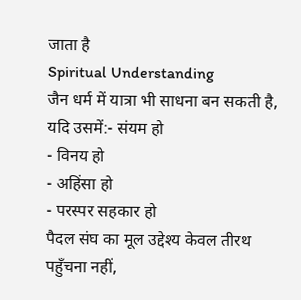जाता है
Spiritual Understanding
जैन धर्म में यात्रा भी साधना बन सकती है, यदि उसमें:- संयम हो
- विनय हो
- अहिंसा हो
- परस्पर सहकार हो
पैदल संघ का मूल उद्देश्य केवल तीरथ पहुँचना नहीं,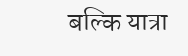बल्कि यात्रा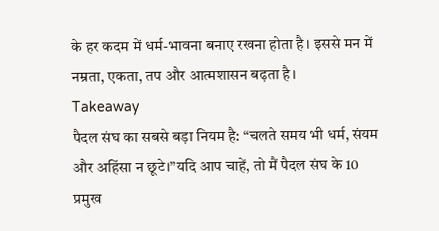के हर कदम में धर्म-भावना बनाए रखना होता है। इससे मन में नम्रता, एकता, तप और आत्मशासन बढ़ता है।
Takeaway
पैदल संघ का सबसे बड़ा नियम है: “चलते समय भी धर्म, संयम और अहिंसा न छूटे।”यदि आप चाहें, तो मैं पैदल संघ के 10 प्रमुख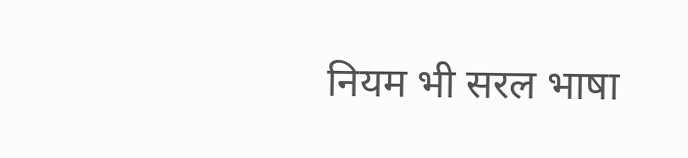नियम भी सरल भाषा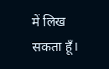में लिख सकता हूँ।